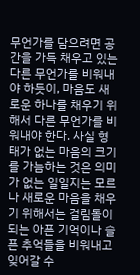무언가를 담으려면 공간을 가득 채우고 있는 다른 무언가를 비워내야 하듯이, 마음도 새로운 하나를 채우기 위해서 다른 무언가를 비워내야 한다. 사실 형태가 없는 마음의 크기를 가늠하는 것은 의미가 없는 일일지는 모르나 새로운 마음을 채우기 위해서는 걸림돌이 되는 아픈 기억이나 슬픈 추억들을 비워내고 잊어갈 수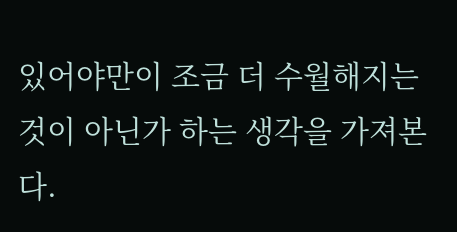있어야만이 조금 더 수월해지는 것이 아닌가 하는 생각을 가져본다.